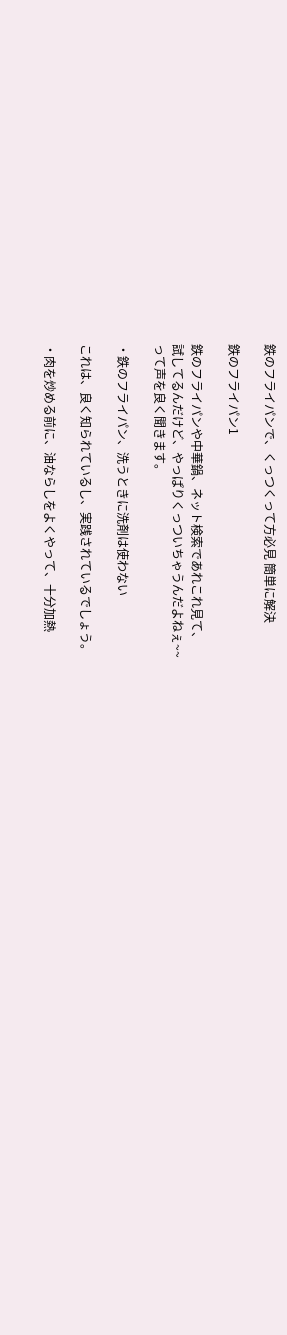鉄のフライパンで、くっつくって方必見 簡単に解決

鉄のフライパン1

鉄のフライパンや中華鍋、ネット検索であれこれ見て、
試してるんだけど、やっぱりくっついちゃうんだよねぇ~~
って声を良く聞きます。

・鉄のフライパン、洗うときに洗剤は使わない

これは、良く知られているし、実践されているでしょう。

・肉を炒める前に、油ならしをよくやって、十分加熱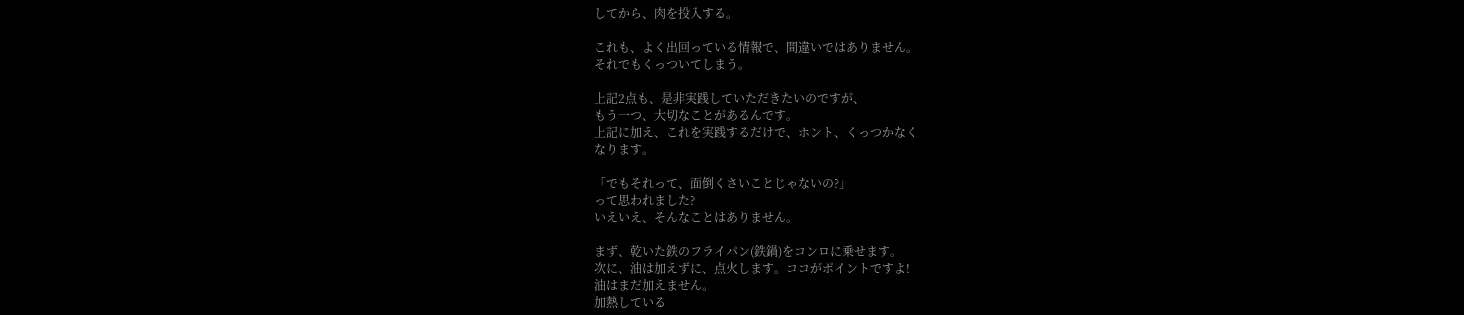してから、肉を投入する。

これも、よく出回っている情報で、間違いではありません。
それでもくっついてしまう。

上記2点も、是非実践していただきたいのですが、
もう一つ、大切なことがあるんです。
上記に加え、これを実践するだけで、ホント、くっつかなく
なります。

「でもそれって、面倒くさいことじゃないの?」
って思われました?
いえいえ、そんなことはありません。

まず、乾いた鉄のフライパン(鉄鍋)をコンロに乗せます。
次に、油は加えずに、点火します。ココがポイントですよ!
油はまだ加えません。
加熱している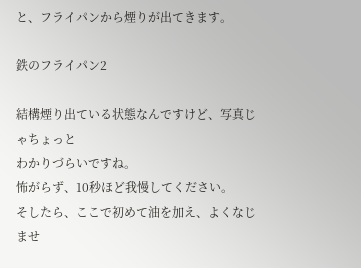と、フライパンから煙りが出てきます。

鉄のフライパン2

結構煙り出ている状態なんですけど、写真じゃちょっと
わかりづらいですね。
怖がらず、10秒ほど我慢してください。
そしたら、ここで初めて油を加え、よくなじませ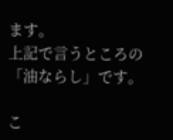ます。
上記で言うところの「油ならし」です。

こ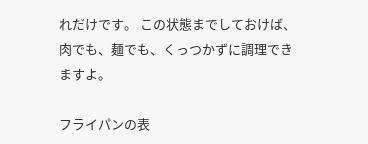れだけです。 この状態までしておけば、
肉でも、麺でも、くっつかずに調理できますよ。

フライパンの表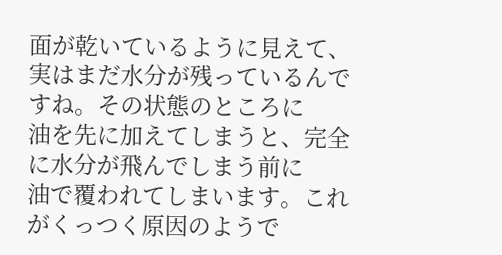面が乾いているように見えて、
実はまだ水分が残っているんですね。その状態のところに
油を先に加えてしまうと、完全に水分が飛んでしまう前に
油で覆われてしまいます。これがくっつく原因のようで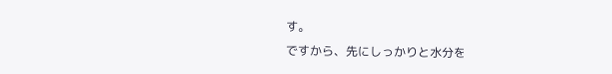す。
ですから、先にしっかりと水分を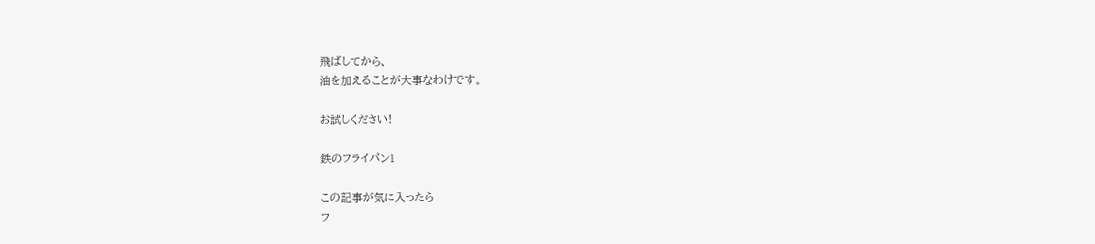飛ばしてから、
油を加えることが大事なわけです。

お試しください!

鉄のフライパン1

この記事が気に入ったら
フ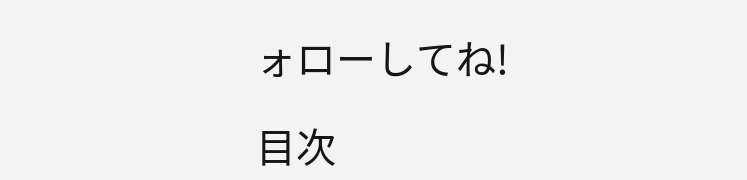ォローしてね!

目次